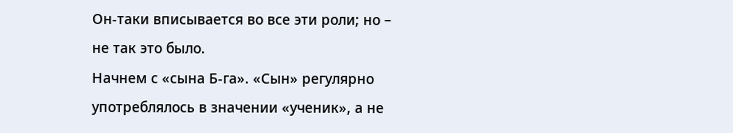Он-таки вписывается во все эти роли; но – не так это было.
Нaчнем с «сына Б-га». «Сын» регулярно употреблялось в значении «ученик», а не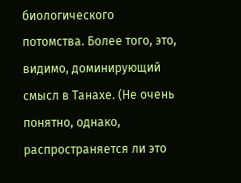биологического потомства. Более того, это, видимо, доминирующий смысл в Танахе. (Не очень понятно, однако, распространяется ли это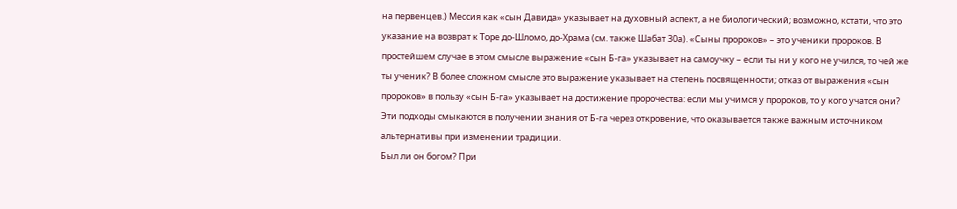на первенцев.) Мессия как «сын Давида» указывает на духовный аспект, а не биологический; возможно, кстати, что это указание на возврат к Торе до-Шломо, до-Храма (см. также Шабат 30а). «Сыны пророков» – это ученики пророков. В простейшем случае в этом смысле выражение «сын Б-га» указывает на самоучку – если ты ни у кого не учился, то чей же ты ученик? В более сложном смысле это выражение указывает на степень посвященности; отказ от выражения «сын пророков» в пользу «сын Б-га» указывает на достижение пророчества: если мы учимся у пророков, то у кого учатся они? Эти подходы смыкаются в получении знания от Б-га через откровение, что оказывается также важным источником альтернативы при изменении традиции.
Был ли он богом? При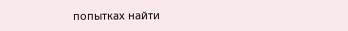попытках найти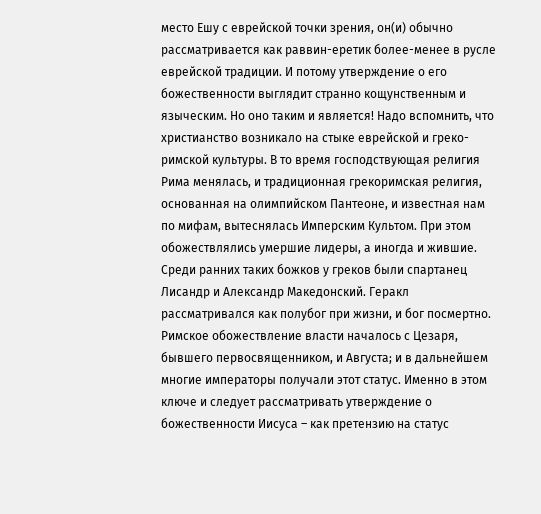место Ешу с еврейской точки зрения, он(и) обычно рассматривается как раввин-еретик более-менее в русле еврейской традиции. И потому утверждение о его божественности выглядит странно кощунственным и языческим. Но оно таким и является! Надо вспомнить, что христианство возникало на стыке еврейской и греко-римской культуры. В то время господствующая религия Рима менялась, и традиционная грекоримская религия, основанная на олимпийском Пантеоне, и известная нам по мифам, вытеснялась Имперским Культом. При этом обожествлялись умершие лидеры, а иногда и жившие. Среди ранних таких божков у греков были спартанец Лисандр и Александр Македонский. Геракл рассматривался как полубог при жизни, и бог посмертно. Римское обожествление власти началось с Цезаря, бывшего первосвященником, и Августа; и в дальнейшем многие императоры получали этот статус. Именно в этом ключе и следует рассматривать утверждение о божественности Иисуса – как претензию на статус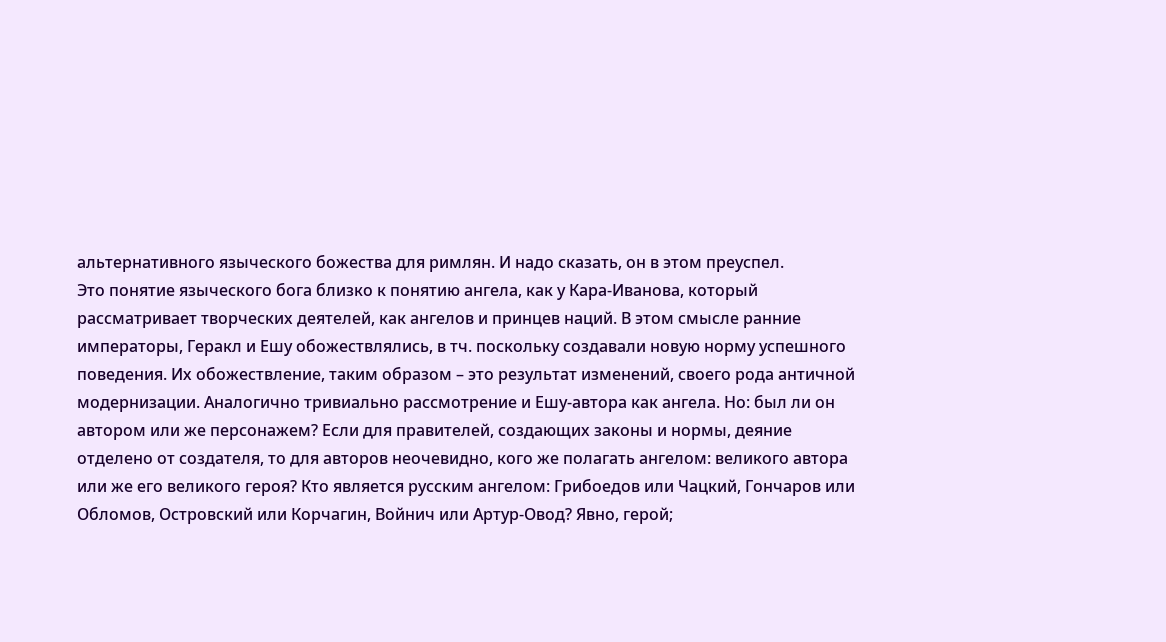альтернативного языческого божества для римлян. И надо сказать, он в этом преуспел.
Это понятие языческого бога близко к понятию ангела, как у Кара-Иванова, который рассматривает творческих деятелей, как ангелов и принцев наций. В этом смысле ранние императоры, Геракл и Ешу обожествлялись, в тч. поскольку создавали новую норму успешного поведения. Их обожествление, таким образом – это результат изменений, своего рода античной модернизации. Аналогично тривиально рассмотрение и Ешу-автора как ангела. Но: был ли он автором или же персонажем? Если для правителей, создающих законы и нормы, деяние отделено от создателя, то для авторов неочевидно, кого же полагать ангелом: великого автора или же его великого героя? Кто является русским ангелом: Грибоедов или Чацкий, Гончаров или Обломов, Островский или Корчагин, Войнич или Артур-Овод? Явно, герой;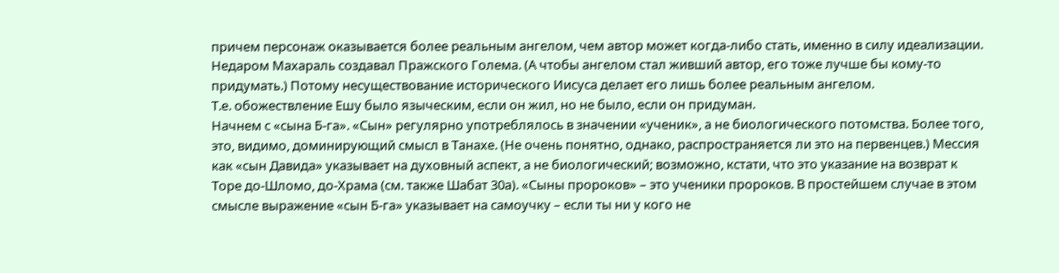причем персонаж оказывается более реальным ангелом, чем автор может когда-либо стать, именно в силу идеализации. Недаром Махараль создавал Пражского Голема. (А чтобы ангелом стал живший автор, его тоже лучше бы кому-то придумать.) Потому несуществование исторического Иисуса делает его лишь более реальным ангелом.
Т.е. обожествление Ешу было языческим, если он жил, но не было, если он придуман.
Нaчнем с «сына Б-га». «Сын» регулярно употреблялось в значении «ученик», а не биологического потомства. Более того, это, видимо, доминирующий смысл в Танахе. (Не очень понятно, однако, распространяется ли это на первенцев.) Мессия как «сын Давида» указывает на духовный аспект, а не биологический; возможно, кстати, что это указание на возврат к Торе до-Шломо, до-Храма (см. также Шабат 30а). «Сыны пророков» – это ученики пророков. В простейшем случае в этом смысле выражение «сын Б-га» указывает на самоучку – если ты ни у кого не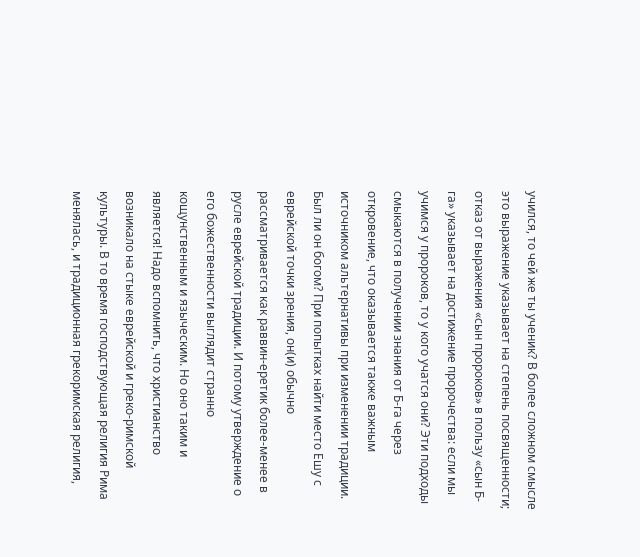учился, то чей же ты ученик? В более сложном смысле это выражение указывает на степень посвященности; отказ от выражения «сын пророков» в пользу «сын Б-га» указывает на достижение пророчества: если мы учимся у пророков, то у кого учатся они? Эти подходы смыкаются в получении знания от Б-га через откровение, что оказывается также важным источником альтернативы при изменении традиции.
Был ли он богом? При попытках найти место Ешу с еврейской точки зрения, он(и) обычно рассматривается как раввин-еретик более-менее в русле еврейской традиции. И потому утверждение о его божественности выглядит странно кощунственным и языческим. Но оно таким и является! Надо вспомнить, что христианство возникало на стыке еврейской и греко-римской культуры. В то время господствующая религия Рима менялась, и традиционная грекоримская религия,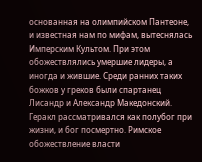основанная на олимпийском Пантеоне, и известная нам по мифам, вытеснялась Имперским Культом. При этом обожествлялись умершие лидеры, а иногда и жившие. Среди ранних таких божков у греков были спартанец Лисандр и Александр Македонский. Геракл рассматривался как полубог при жизни, и бог посмертно. Римское обожествление власти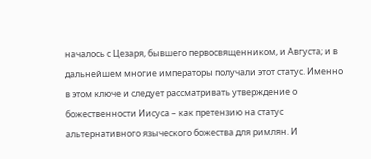началось с Цезаря, бывшего первосвященником, и Августа; и в дальнейшем многие императоры получали этот статус. Именно в этом ключе и следует рассматривать утверждение о божественности Иисуса – как претензию на статус альтернативного языческого божества для римлян. И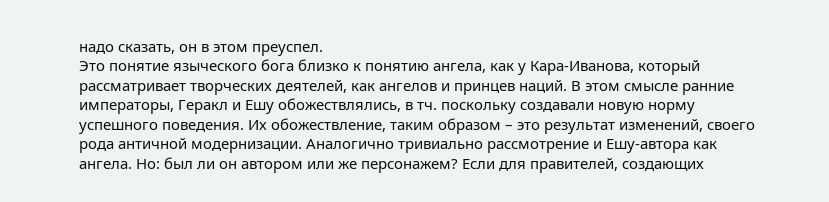надо сказать, он в этом преуспел.
Это понятие языческого бога близко к понятию ангела, как у Кара-Иванова, который рассматривает творческих деятелей, как ангелов и принцев наций. В этом смысле ранние императоры, Геракл и Ешу обожествлялись, в тч. поскольку создавали новую норму успешного поведения. Их обожествление, таким образом – это результат изменений, своего рода античной модернизации. Аналогично тривиально рассмотрение и Ешу-автора как ангела. Но: был ли он автором или же персонажем? Если для правителей, создающих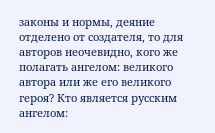законы и нормы, деяние отделено от создателя, то для авторов неочевидно, кого же полагать ангелом: великого автора или же его великого героя? Кто является русским ангелом: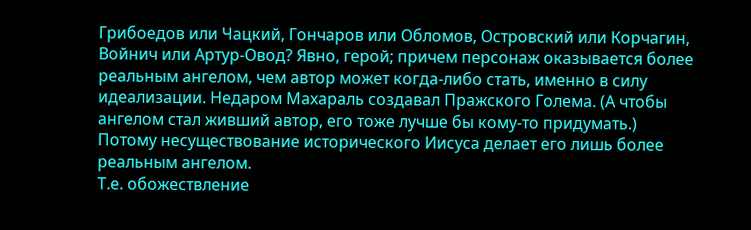Грибоедов или Чацкий, Гончаров или Обломов, Островский или Корчагин, Войнич или Артур-Овод? Явно, герой; причем персонаж оказывается более реальным ангелом, чем автор может когда-либо стать, именно в силу идеализации. Недаром Махараль создавал Пражского Голема. (А чтобы ангелом стал живший автор, его тоже лучше бы кому-то придумать.) Потому несуществование исторического Иисуса делает его лишь более реальным ангелом.
Т.е. обожествление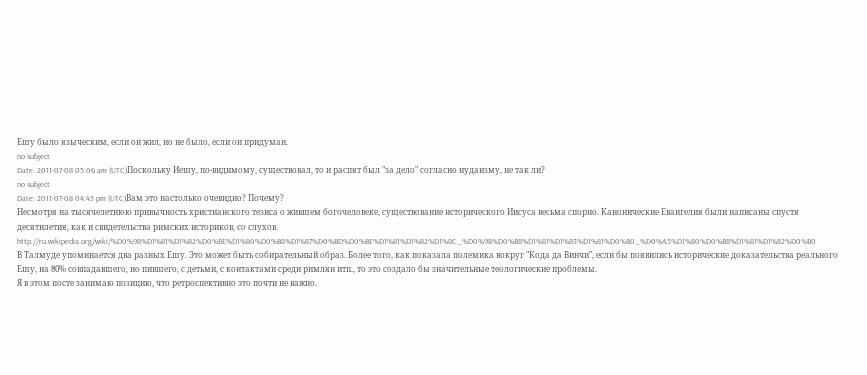Ешу было языческим, если он жил, но не было, если он придуман.
no subject
Date: 2011-07-08 05:06 am (UTC)Поскольку Иешу, по-видимому, существовал, то и распят был "за дело" согласно иудаизму, не так ли?
no subject
Date: 2011-07-08 04:45 pm (UTC)Вам это настолько очевидно? Почему?
Несмотря на тысячелетнюю привычность христианского тезиса о жившем богочеловеке, существование исторического Иисуса весьма спорно. Канонические Евангелия были написаны спустя десятилетия, как и свидетельства римских историков, со слухов.
http://ru.wikipedia.org/wiki/%D0%98%D1%81%D1%82%D0%BE%D1%80%D0%B8%D1%87%D0%BD%D0%BE%D1%81%D1%82%D1%8C_%D0%98%D0%B8%D1%81%D1%83%D1%81%D0%B0_%D0%A5%D1%80%D0%B8%D1%81%D1%82%D0%B0
В Талмуде упоминается два разных Ешу. Это может быть собирательный образ. Более того, как показала полемика вокруг "Кода да Винчи", если бы появились исторические доказательства реального Ешу, на 80% совпадавшего, но пившего, с детьми, с контактами среди римлян итп., то это создало бы значительные теологические проблемы.
Я в этом посте занимаю позицию, что ретроспективно это почти не важно.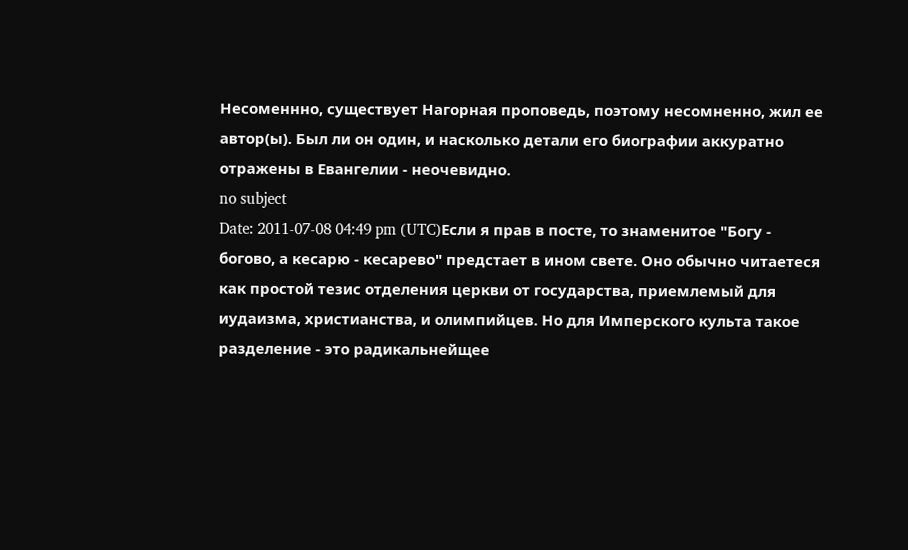Несоменнно, существует Нагорная проповедь, поэтому несомненно, жил ее автор(ы). Был ли он один, и насколько детали его биографии аккуратно отражены в Евангелии - неочевидно.
no subject
Date: 2011-07-08 04:49 pm (UTC)Если я прав в посте, то знаменитое "Богу - богово, а кесарю - кесарево" предстает в ином свете. Оно обычно читаетеся как простой тезис отделения церкви от государства, приемлемый для иудаизма, христианства, и олимпийцев. Но для Имперского культа такое разделение - это радикальнейщее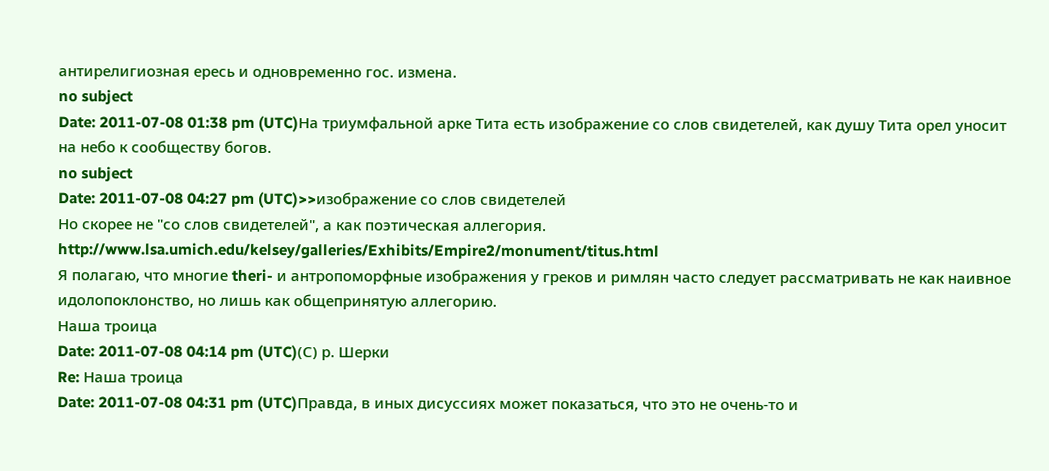антирелигиозная ересь и одновременно гос. измена.
no subject
Date: 2011-07-08 01:38 pm (UTC)На триумфальной арке Тита есть изображение со слов свидетелей, как душу Тита орел уносит на небо к сообществу богов.
no subject
Date: 2011-07-08 04:27 pm (UTC)>>изображение со слов свидетелей
Но скорее не "со слов свидетелей", а как поэтическая аллегория.
http://www.lsa.umich.edu/kelsey/galleries/Exhibits/Empire2/monument/titus.html
Я полагаю, что многие theri- и антропоморфные изображения у греков и римлян часто следует рассматривать не как наивное идолопоклонство, но лишь как общепринятую аллегорию.
Наша троица
Date: 2011-07-08 04:14 pm (UTC)(С) р. Шерки
Re: Наша троица
Date: 2011-07-08 04:31 pm (UTC)Правда, в иных дисуссиях может показаться, что это не очень-то и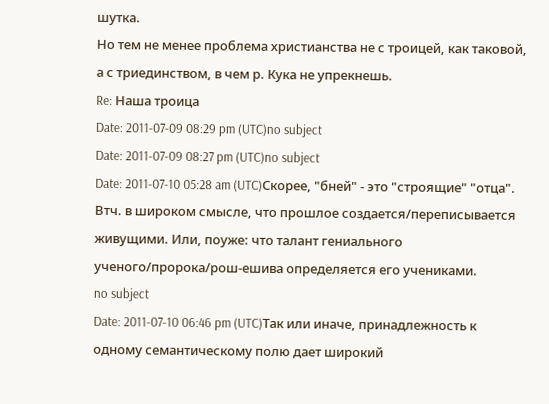шутка.
Но тем не менее проблема христианства не с троицей, как таковой, а с триединством, в чем р. Кука не упрекнешь.
Re: Наша троица
Date: 2011-07-09 08:29 pm (UTC)no subject
Date: 2011-07-09 08:27 pm (UTC)no subject
Date: 2011-07-10 05:28 am (UTC)Скорее, "бней" - это "строящие" "отца". Втч. в широком смысле, что прошлое создается/переписывается живущими. Или, поуже: что талант гениального ученого/пророка/рош-ешива определяется его учениками.
no subject
Date: 2011-07-10 06:46 pm (UTC)Так или иначе, принадлежность к одному семантическому полю дает широкий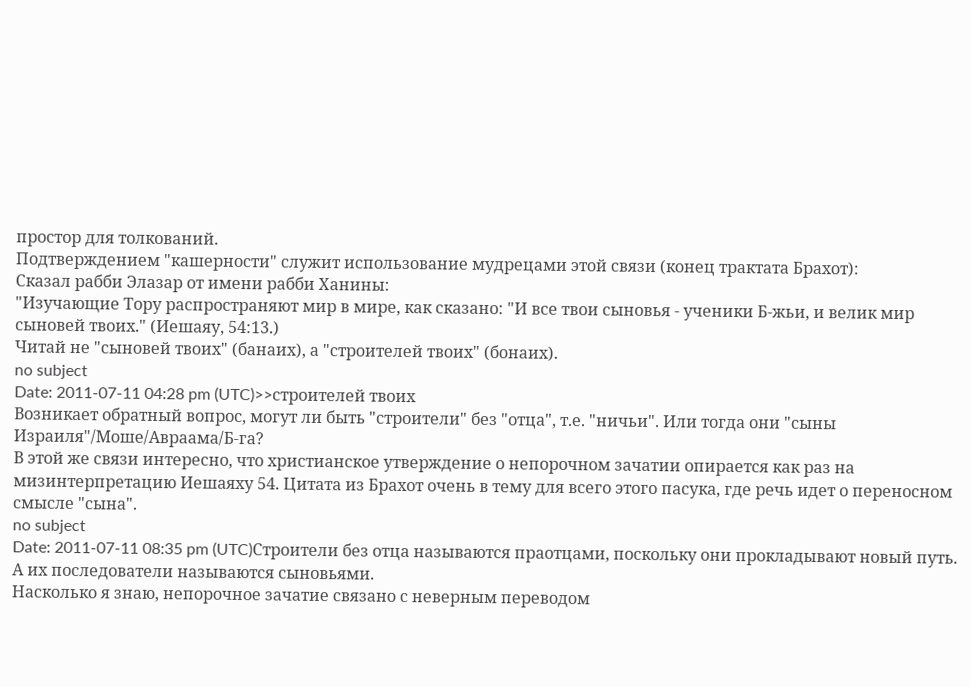простор для толкований.
Подтверждением "кашерности" служит использование мудрецами этой связи (конец трактата Брахот):
Сказал рабби Элазар от имени рабби Ханины:
"Изучающие Тору распространяют мир в мире, как сказано: "И все твои сыновья - ученики Б-жьи, и велик мир сыновей твоих." (Иешаяу, 54:13.)
Читай не "сыновей твоих" (банаих), а "строителей твоих" (бонаих).
no subject
Date: 2011-07-11 04:28 pm (UTC)>>строителей твоих
Возникает обратный вопрос, могут ли быть "строители" без "отца", т.е. "ничьи". Или тогда они "сыны Израиля"/Моше/Авраама/Б-га?
В этой же связи интересно, что христианское утверждение о непорочном зачатии опирается как раз на мизинтерпретацию Иешаяху 54. Цитата из Брахот очень в тему для всего этого пасука, где речь идет о переносном смысле "сына".
no subject
Date: 2011-07-11 08:35 pm (UTC)Строители без отца называются праотцами, поскольку они прокладывают новый путь. А их последователи называются сыновьями.
Насколько я знаю, непорочное зачатие связано с неверным переводом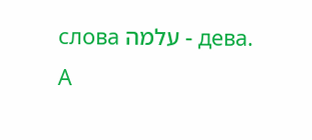слова עלמה - дева.
А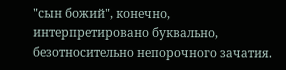"сын божий", конечно, интерпретировано буквально, безотносительно непорочного зачатия.